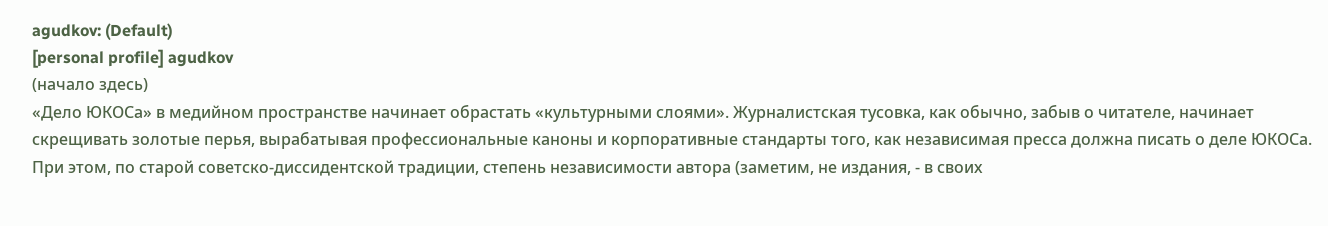agudkov: (Default)
[personal profile] agudkov
(начало здесь)
«Дело ЮКОСа» в медийном пространстве начинает обрастать «культурными слоями». Журналистская тусовка, как обычно, забыв о читателе, начинает скрещивать золотые перья, вырабатывая профессиональные каноны и корпоративные стандарты того, как независимая пресса должна писать о деле ЮКОСа. При этом, по старой советско-диссидентской традиции, степень независимости автора (заметим, не издания, - в своих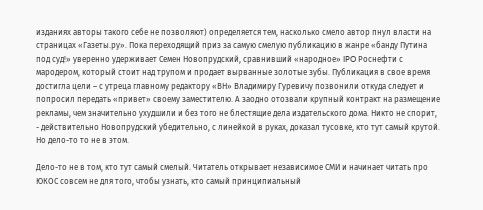изданиях авторы такого себе не позволяют) определяется тем, насколько смело автор пнул власти на страницах «Газеты.ру». Пока переходящий приз за самую смелую публикацию в жанре «банду Путина под суд!» уверенно удерживает Семен Новопрудский, сравнивший «народное» IPO Роснефти с мародером, который стоит над трупом и продает вырванные золотые зубы. Публикация в свое время достигла цели – с утреца главному редактору «ВН» Владимиру Гуревичу позвонили откуда следует и попросил передать «привет» своему заместителю. А заодно отозвали крупный контракт на размещение рекламы, чем значительно ухудшили и без того не блестящие дела издательского дома. Никто не спорит, - действительно Новопрудский убедительно, с линейкой в руках, доказал тусовке, кто тут самый крутой. Но дело-то то не в этом.

Дело-то не в том, кто тут самый смелый. Читатель открывает независимое СМИ и начинает читать про ЮКОС совсем не для того, чтобы узнать, кто самый принципиальный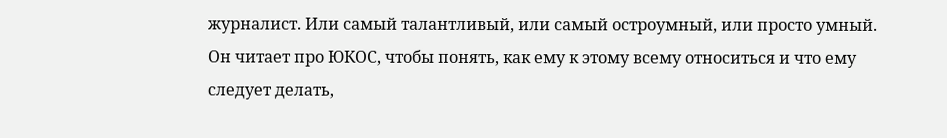журналист. Или самый талантливый, или самый остроумный, или просто умный. Он читает про ЮКОС, чтобы понять, как ему к этому всему относиться и что ему следует делать,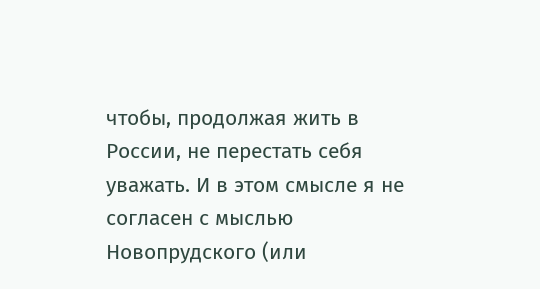чтобы, продолжая жить в России, не перестать себя уважать. И в этом смысле я не согласен с мыслью Новопрудского (или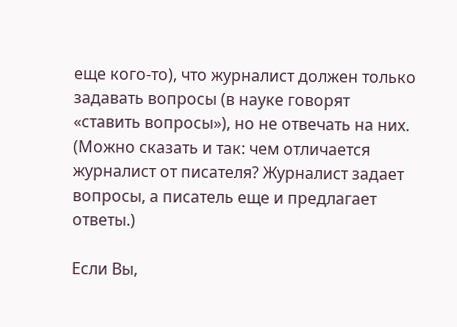еще кого-то), что журналист должен только задавать вопросы (в науке говорят «ставить вопросы»), но не отвечать на них. (Можно сказать и так: чем отличается журналист от писателя? Журналист задает вопросы, а писатель еще и предлагает ответы.)

Если Вы,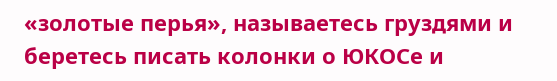«золотые перья», называетесь груздями и беретесь писать колонки о ЮКОСе и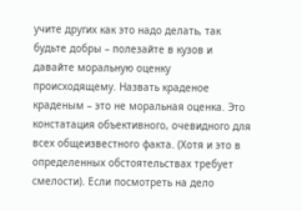учите других как это надо делать, так будьте добры – полезайте в кузов и давайте моральную оценку происходящему. Назвать краденое краденым – это не моральная оценка. Это констатация объективного, очевидного для всех общеизвестного факта. (Хотя и это в определенных обстоятельствах требует смелости). Если посмотреть на дело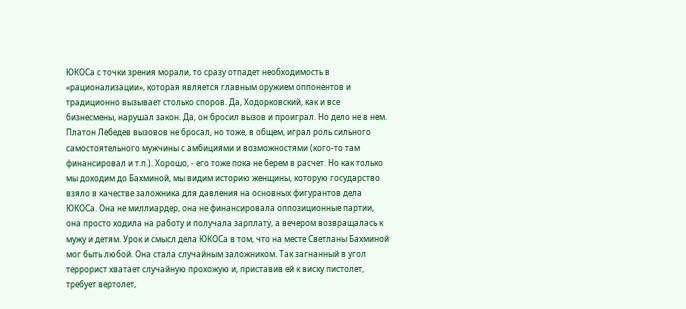ЮКОСа с точки зрения морали, то сразу отпадет необходимость в «рационализации», которая является главным оружием оппонентов и традиционно вызывает столько споров. Да, Ходорковский, как и все бизнесмены, нарушал закон. Да, он бросил вызов и проиграл. Но дело не в нем. Платон Лебедев вызовов не бросал, но тоже, в общем, играл роль сильного самостоятельного мужчины с амбициями и возможностями (кого-то там финансировал и т.п.). Хорошо, - его тоже пока не берем в расчет. Но как только мы доходим до Бахминой, мы видим историю женщины, которую государство взяло в качестве заложника для давления на основных фигурантов дела ЮКОСа. Она не миллиардер, она не финансировала оппозиционные партии, она просто ходила на работу и получала зарплату, а вечером возвращалась к мужу и детям. Урок и смысл дела ЮКОСа в том, что на месте Светланы Бахминой мог быть любой. Она стала случайным заложником. Так загнанный в угол террорист хватает случайную прохожую и, приставив ей к виску пистолет, требует вертолет,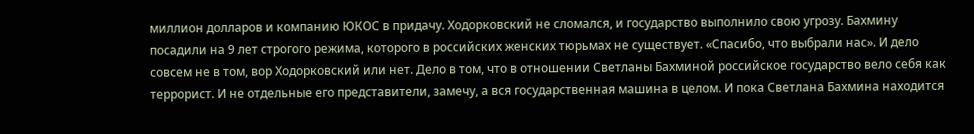миллион долларов и компанию ЮКОС в придачу. Ходорковский не сломался, и государство выполнило свою угрозу. Бахмину посадили на 9 лет строгого режима, которого в российских женских тюрьмах не существует. «Спасибо, что выбрали нас». И дело совсем не в том, вор Ходорковский или нет. Дело в том, что в отношении Светланы Бахминой российское государство вело себя как террорист. И не отдельные его представители, замечу, а вся государственная машина в целом. И пока Светлана Бахмина находится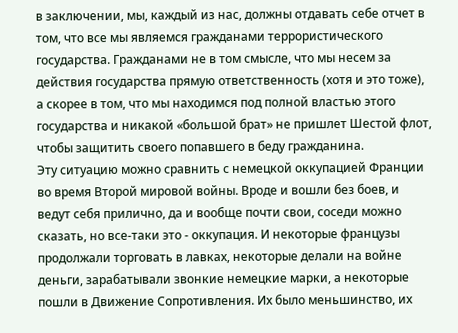в заключении, мы, каждый из нас, должны отдавать себе отчет в том, что все мы являемся гражданами террористического государства. Гражданами не в том смысле, что мы несем за действия государства прямую ответственность (хотя и это тоже), а скорее в том, что мы находимся под полной властью этого государства и никакой «большой брат» не пришлет Шестой флот, чтобы защитить своего попавшего в беду гражданина.
Эту ситуацию можно сравнить с немецкой оккупацией Франции во время Второй мировой войны. Вроде и вошли без боев, и ведут себя прилично, да и вообще почти свои, соседи можно сказать, но все-таки это - оккупация. И некоторые французы продолжали торговать в лавках, некоторые делали на войне деньги, зарабатывали звонкие немецкие марки, а некоторые пошли в Движение Сопротивления. Их было меньшинство, их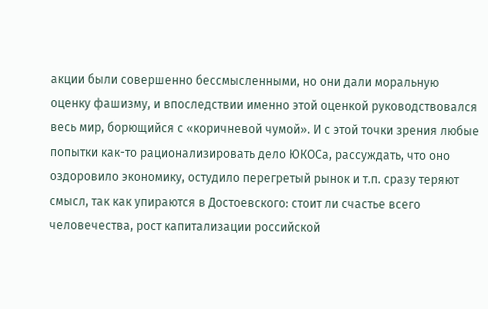акции были совершенно бессмысленными, но они дали моральную оценку фашизму, и впоследствии именно этой оценкой руководствовался весь мир, борющийся с «коричневой чумой». И с этой точки зрения любые попытки как-то рационализировать дело ЮКОСа, рассуждать, что оно оздоровило экономику, остудило перегретый рынок и т.п. сразу теряют смысл, так как упираются в Достоевского: стоит ли счастье всего человечества, рост капитализации российской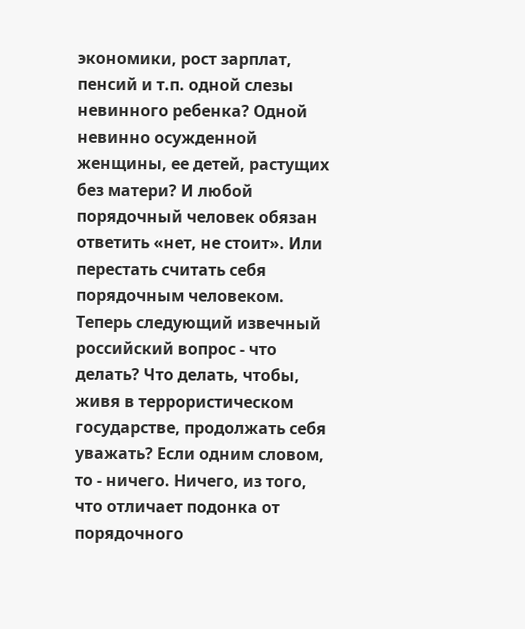экономики, рост зарплат, пенсий и т.п. одной слезы невинного ребенка? Одной невинно осужденной женщины, ее детей, растущих без матери? И любой порядочный человек обязан ответить «нет, не стоит». Или перестать считать себя порядочным человеком.
Теперь следующий извечный российский вопрос - что делать? Что делать, чтобы, живя в террористическом государстве, продолжать себя уважать? Если одним словом, то - ничего. Ничего, из того, что отличает подонка от порядочного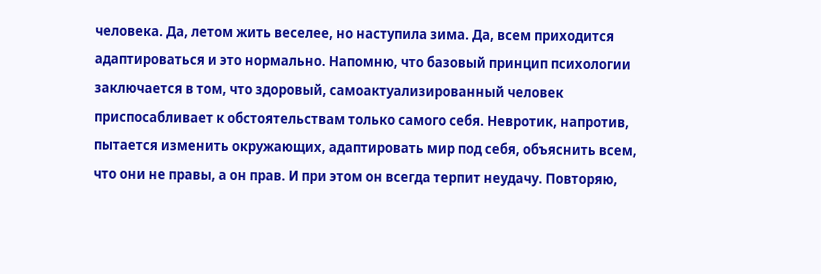человека. Да, летом жить веселее, но наступила зима. Да, всем приходится адаптироваться и это нормально. Напомню, что базовый принцип психологии заключается в том, что здоровый, самоактуализированный человек приспосабливает к обстоятельствам только самого себя. Невротик, напротив, пытается изменить окружающих, адаптировать мир под себя, объяснить всем, что они не правы, а он прав. И при этом он всегда терпит неудачу. Повторяю,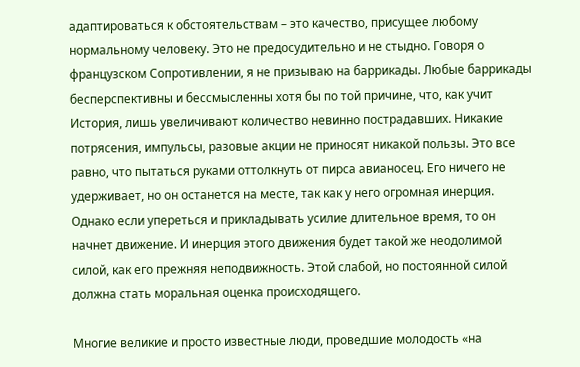адаптироваться к обстоятельствам – это качество, присущее любому нормальному человеку. Это не предосудительно и не стыдно. Говоря о французском Сопротивлении, я не призываю на баррикады. Любые баррикады бесперспективны и бессмысленны хотя бы по той причине, что, как учит История, лишь увеличивают количество невинно пострадавших. Никакие потрясения, импульсы, разовые акции не приносят никакой пользы. Это все равно, что пытаться руками оттолкнуть от пирса авианосец. Его ничего не удерживает, но он останется на месте, так как у него огромная инерция. Однако если упереться и прикладывать усилие длительное время, то он начнет движение. И инерция этого движения будет такой же неодолимой силой, как его прежняя неподвижность. Этой слабой, но постоянной силой должна стать моральная оценка происходящего.

Многие великие и просто известные люди, проведшие молодость «на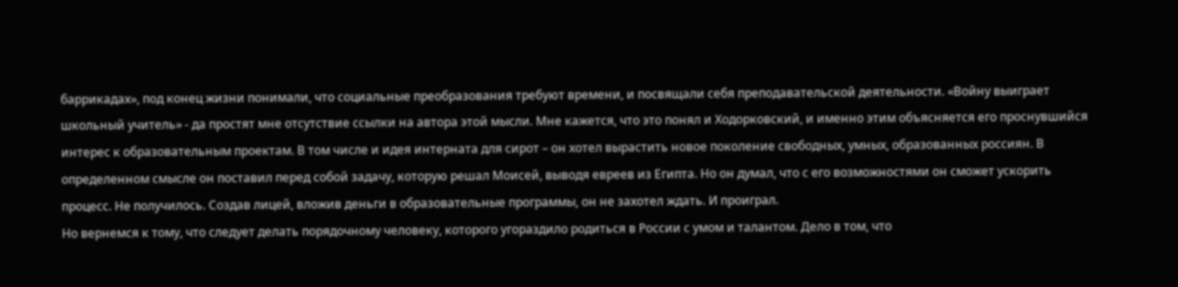баррикадах», под конец жизни понимали, что социальные преобразования требуют времени, и посвящали себя преподавательской деятельности. «Войну выиграет школьный учитель» - да простят мне отсутствие ссылки на автора этой мысли. Мне кажется, что это понял и Ходорковский, и именно этим объясняется его проснувшийся интерес к образовательным проектам. В том числе и идея интерната для сирот – он хотел вырастить новое поколение свободных, умных, образованных россиян. В определенном смысле он поставил перед собой задачу, которую решал Моисей, выводя евреев из Египта. Но он думал, что с его возможностями он сможет ускорить процесс. Не получилось. Создав лицей, вложив деньги в образовательные программы, он не захотел ждать. И проиграл.
Но вернемся к тому, что следует делать порядочному человеку, которого угораздило родиться в России с умом и талантом. Дело в том, что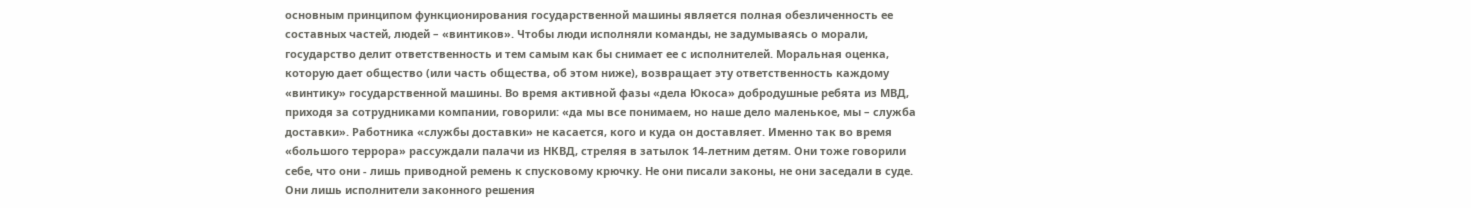основным принципом функционирования государственной машины является полная обезличенность ее составных частей, людей – «винтиков». Чтобы люди исполняли команды, не задумываясь о морали, государство делит ответственность и тем самым как бы снимает ее с исполнителей. Моральная оценка, которую дает общество (или часть общества, об этом ниже), возвращает эту ответственность каждому «винтику» государственной машины. Во время активной фазы «дела Юкоса» добродушные ребята из МВД, приходя за сотрудниками компании, говорили: «да мы все понимаем, но наше дело маленькое, мы – служба доставки». Работника «службы доставки» не касается, кого и куда он доставляет. Именно так во время «большого террора» рассуждали палачи из НКВД, стреляя в затылок 14-летним детям. Они тоже говорили себе, что они - лишь приводной ремень к спусковому крючку. Не они писали законы, не они заседали в суде. Они лишь исполнители законного решения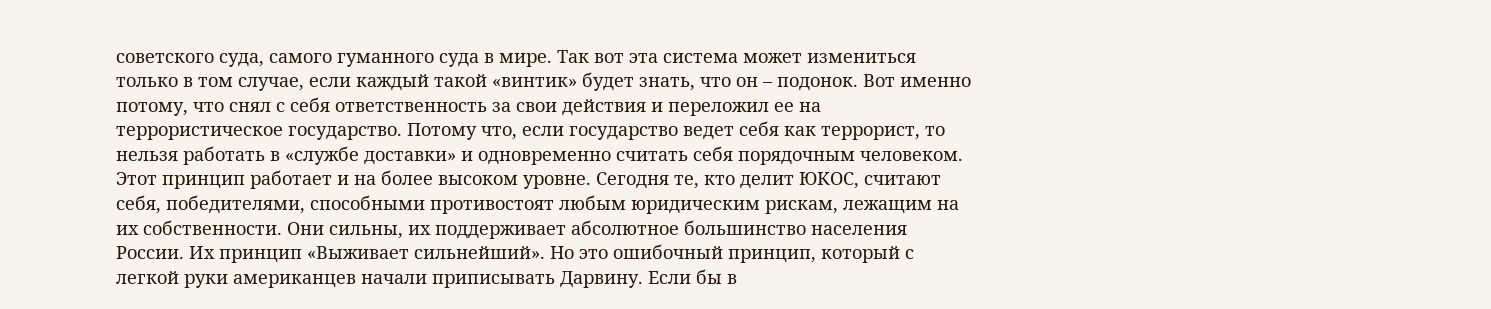советского суда, самого гуманного суда в мире. Так вот эта система может измениться только в том случае, если каждый такой «винтик» будет знать, что он – подонок. Вот именно потому, что снял с себя ответственность за свои действия и переложил ее на террористическое государство. Потому что, если государство ведет себя как террорист, то нельзя работать в «службе доставки» и одновременно считать себя порядочным человеком. Этот принцип работает и на более высоком уровне. Сегодня те, кто делит ЮКОС, считают себя, победителями, способными противостоят любым юридическим рискам, лежащим на их собственности. Они сильны, их поддерживает абсолютное большинство населения России. Их принцип «Выживает сильнейший». Но это ошибочный принцип, который с легкой руки американцев начали приписывать Дарвину. Если бы в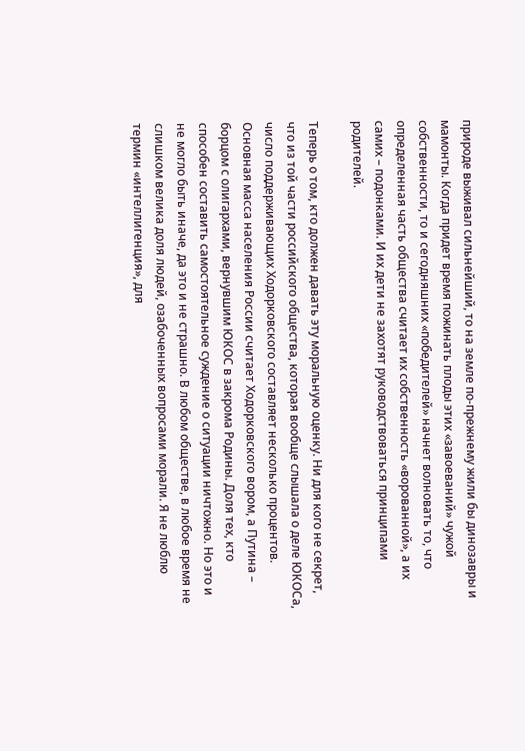природе выживал сильнейший, то на земле по-прежнему жили бы динозавры и мамонты. Когда придет время пожинать плоды этих «завоеваний» чужой собственности, то и сегодняшних «победителей» начнет волновать то, что определенная часть общества считает их собственность «ворованной», а их самих – подонками. И их дети не захотят руководствоваться принципами родителей.

Теперь о том, кто должен давать эту моральную оценку. Ни для кого не секрет, что из той части российского общества, которая вообще слышала о деле ЮКОСа, число поддерживающих Ходорковского составляет несколько процентов. Основная масса населения России считает Ходорковского вором, а Путина – борцом с олигархами, вернувшим ЮКОС в закрома Родины. Доля тех, кто способен составить самостоятельное суждение о ситуации ничтожно. Но это и не могло быть иначе, да это и не страшно. В любом обществе, в любое время не слишком велика доля людей, озабоченных вопросами морали. Я не люблю термин «интеллигенция», для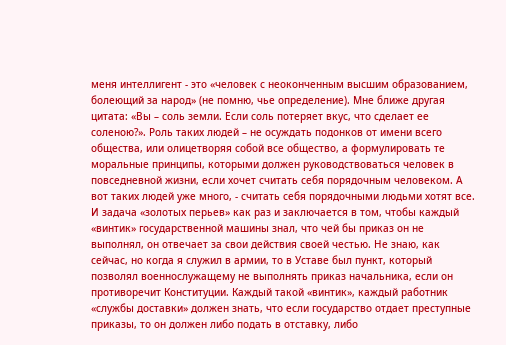меня интеллигент - это «человек с неоконченным высшим образованием, болеющий за народ» (не помню, чье определение). Мне ближе другая цитата: «Вы – соль земли. Если соль потеряет вкус, что сделает ее соленою?». Роль таких людей – не осуждать подонков от имени всего общества, или олицетворяя собой все общество, а формулировать те моральные принципы, которыми должен руководствоваться человек в повседневной жизни, если хочет считать себя порядочным человеком. А вот таких людей уже много, - считать себя порядочными людьми хотят все. И задача «золотых перьев» как раз и заключается в том, чтобы каждый «винтик» государственной машины знал, что чей бы приказ он не выполнял, он отвечает за свои действия своей честью. Не знаю, как сейчас, но когда я служил в армии, то в Уставе был пункт, который позволял военнослужащему не выполнять приказ начальника, если он противоречит Конституции. Каждый такой «винтик», каждый работник «службы доставки» должен знать, что если государство отдает преступные приказы, то он должен либо подать в отставку, либо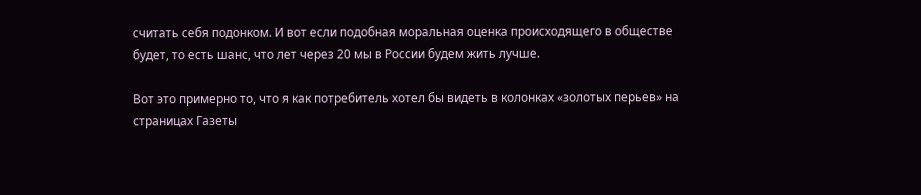считать себя подонком. И вот если подобная моральная оценка происходящего в обществе будет, то есть шанс, что лет через 20 мы в России будем жить лучше.

Вот это примерно то, что я как потребитель хотел бы видеть в колонках «золотых перьев» на страницах Газеты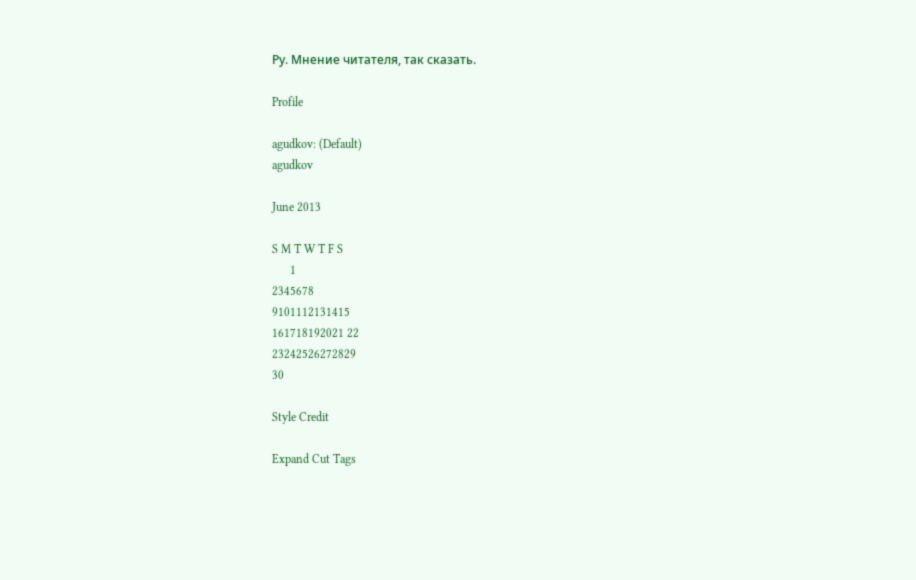Ру. Мнение читателя, так сказать.

Profile

agudkov: (Default)
agudkov

June 2013

S M T W T F S
      1
2345678
9101112131415
161718192021 22
23242526272829
30

Style Credit

Expand Cut Tags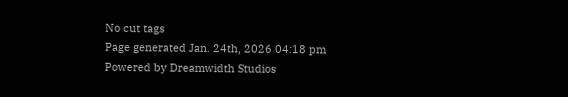No cut tags
Page generated Jan. 24th, 2026 04:18 pm
Powered by Dreamwidth Studios